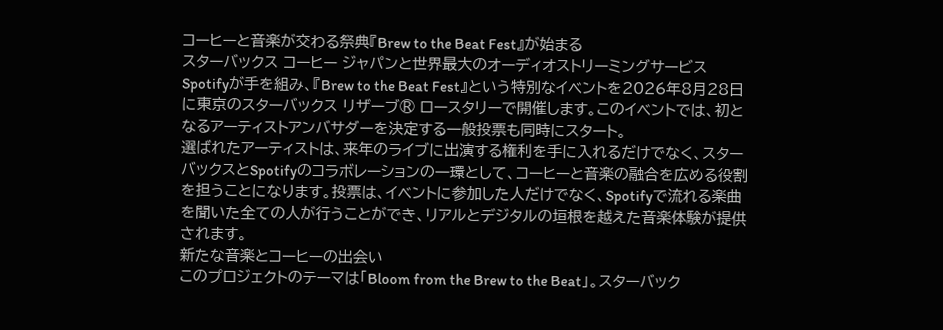コーヒーと音楽が交わる祭典『Brew to the Beat Fest』が始まる
スターバックス コーヒー ジャパンと世界最大のオーディオストリーミングサービスSpotifyが手を組み、『Brew to the Beat Fest』という特別なイベントを2026年8月28日に東京のスターバックス リザーブ® ロースタリーで開催します。このイベントでは、初となるアーティストアンバサダーを決定する一般投票も同時にスタート。
選ばれたアーティストは、来年のライブに出演する権利を手に入れるだけでなく、スターバックスとSpotifyのコラボレーションの一環として、コーヒーと音楽の融合を広める役割を担うことになります。投票は、イベントに参加した人だけでなく、Spotifyで流れる楽曲を聞いた全ての人が行うことができ、リアルとデジタルの垣根を越えた音楽体験が提供されます。
新たな音楽とコーヒーの出会い
このプロジェクトのテーマは「Bloom from the Brew to the Beat」。スターバック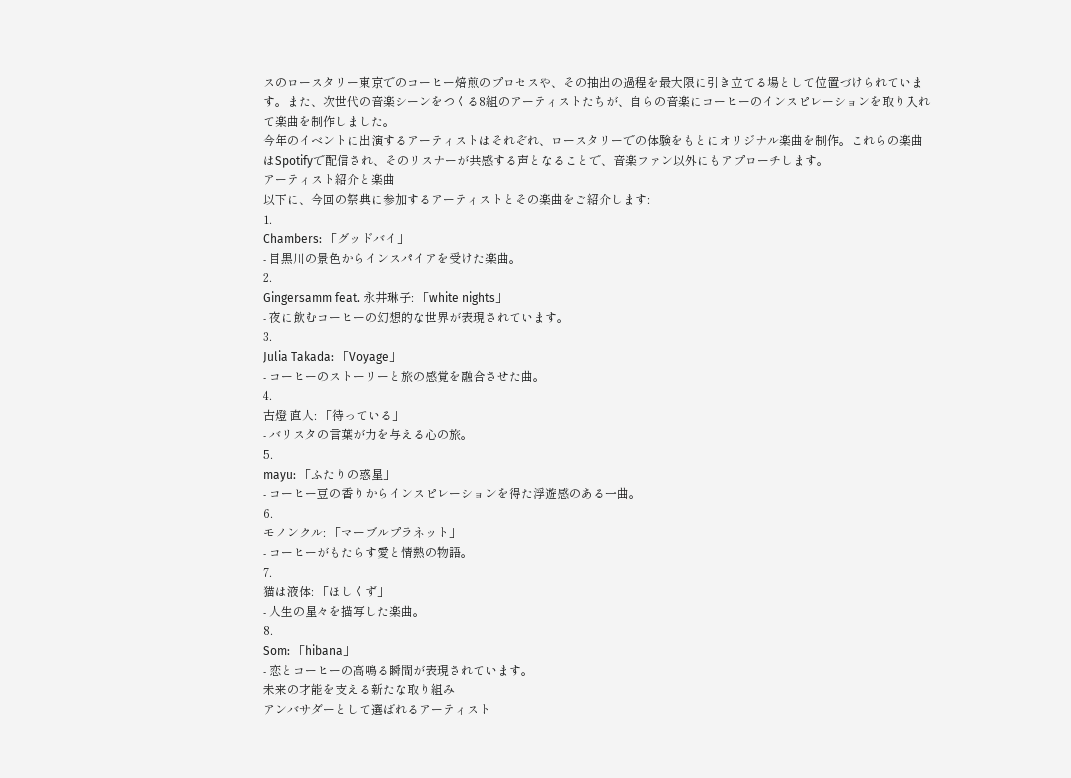スのロースタリー東京でのコーヒー焙煎のプロセスや、その抽出の過程を最大限に引き立てる場として位置づけられています。また、次世代の音楽シーンをつくる8組のアーティストたちが、自らの音楽にコーヒーのインスピレーションを取り入れて楽曲を制作しました。
今年のイベントに出演するアーティストはそれぞれ、ロースタリーでの体験をもとにオリジナル楽曲を制作。これらの楽曲はSpotifyで配信され、そのリスナーが共感する声となることで、音楽ファン以外にもアプローチします。
アーティスト紹介と楽曲
以下に、今回の祭典に参加するアーティストとその楽曲をご紹介します:
1.
Chambers: 「グッドバイ」
- 目黒川の景色からインスパイアを受けた楽曲。
2.
Gingersamm feat. 永井琳子: 「white nights」
- 夜に飲むコーヒーの幻想的な世界が表現されています。
3.
Julia Takada: 「Voyage」
- コーヒーのストーリーと旅の感覚を融合させた曲。
4.
古燈 直人: 「待っている」
- バリスタの言葉が力を与える心の旅。
5.
mayu: 「ふたりの惑星」
- コーヒー豆の香りからインスピレーションを得た浮遊感のある一曲。
6.
モノンクル: 「マーブルプラネット」
- コーヒーがもたらす愛と情熱の物語。
7.
猫は液体: 「ほしくず」
- 人生の星々を描写した楽曲。
8.
Som: 「hibana」
- 恋とコーヒーの高鳴る瞬間が表現されています。
未来の才能を支える新たな取り組み
アンバサダーとして選ばれるアーティスト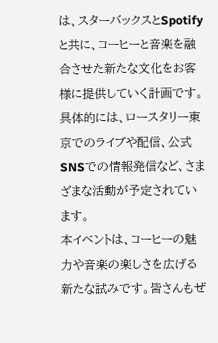は、スターバックスとSpotifyと共に、コーヒーと音楽を融合させた新たな文化をお客様に提供していく計画です。具体的には、ロースタリー東京でのライブや配信、公式SNSでの情報発信など、さまざまな活動が予定されています。
本イベントは、コーヒーの魅力や音楽の楽しさを広げる新たな試みです。皆さんもぜ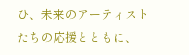ひ、未来のアーティストたちの応援とともに、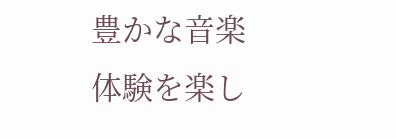豊かな音楽体験を楽し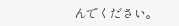んでください。